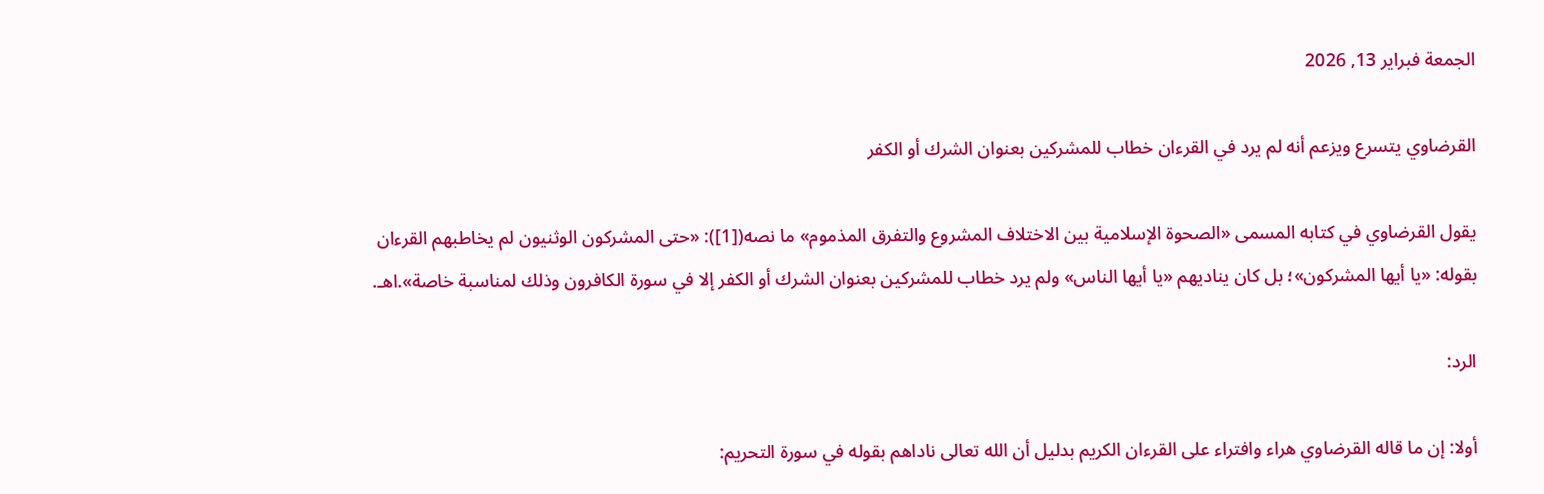الجمعة فبراير 13, 2026

القرضاوي يتسرع ويزعم أنه لم يرد في القرءان خطاب للمشركين بعنوان الشرك أو الكفر

يقول القرضاوي في كتابه المسمى «الصحوة الإسلامية بين الاختلاف المشروع والتفرق المذموم» ما نصه([1]): «حتى المشركون الوثنيون لم يخاطبهم القرءان بقوله: «يا أيها المشركون»؛ بل كان يناديهم «يا أيها الناس» ولم يرد خطاب للمشركين بعنوان الشرك أو الكفر إلا في سورة الكافرون وذلك لمناسبة خاصة».اهـ.

الرد:

أولا: إن ما قاله القرضاوي هراء وافتراء على القرءان الكريم بدليل أن الله تعالى ناداهم بقوله في سورة التحريم: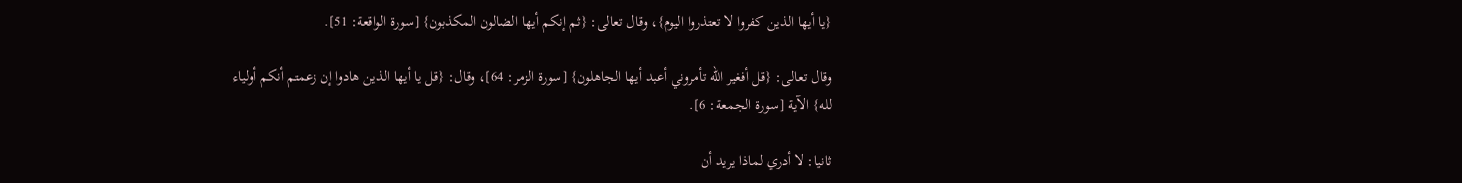{يا أيها الذين كفروا لا تعتذروا اليوم}، وقال تعالى: {ثم إنكم أيها الضالون المكذبون} [سورة الواقعة: 51].

وقال تعالى: {قل أفغير الله تأمروني أعبد أيها الجاهلون} [سورة الزمر: 64]، وقال: {قل يا أيها الذين هادوا إن زعمتم أنكم أولياء لله} الآية [سورة الجمعة: 6].

ثانيا: لا أدري لماذا يريد أن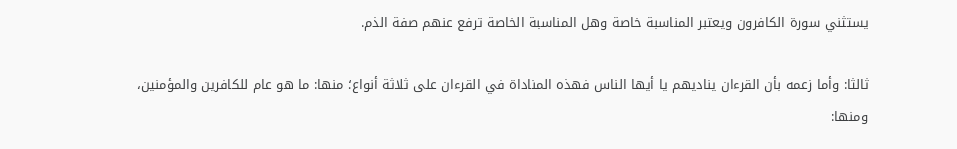يستثني سورة الكافرون ويعتبر المناسبة خاصة وهل المناسبة الخاصة ترفع عنهم صفة الذم.

ثالثا: وأما زعمه بأن القرءان يناديهم يا أيها الناس فهذه المناداة في القرءان على ثلاثة أنواع؛ منها: ما هو عام للكافرين والمؤمنين، ومنها: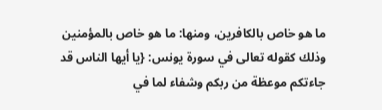ما هو خاص بالكافرين، ومنها: ما هو خاص بالمؤمنين وذلك كقوله تعالى في سورة يونس: {يا أيها الناس قد جاءتكم موعظة من ربكم وشفاء لما في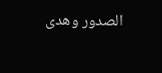الصدور وهدى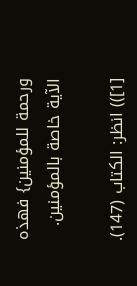ورحمة للمؤمنين} فهذه الآية خاصة بالمؤمنين.

[1])) انظر: الكتاب (147).